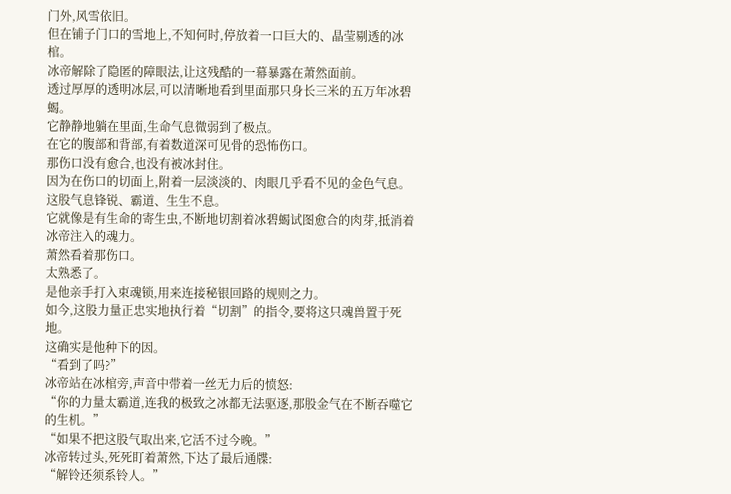门外,风雪依旧。
但在铺子门口的雪地上,不知何时,停放着一口巨大的、晶莹剔透的冰棺。
冰帝解除了隐匿的障眼法,让这残酷的一幕暴露在萧然面前。
透过厚厚的透明冰层,可以清晰地看到里面那只身长三米的五万年冰碧蝎。
它静静地躺在里面,生命气息微弱到了极点。
在它的腹部和背部,有着数道深可见骨的恐怖伤口。
那伤口没有愈合,也没有被冰封住。
因为在伤口的切面上,附着一层淡淡的、肉眼几乎看不见的金色气息。
这股气息锋锐、霸道、生生不息。
它就像是有生命的寄生虫,不断地切割着冰碧蝎试图愈合的肉芽,抵消着冰帝注入的魂力。
萧然看着那伤口。
太熟悉了。
是他亲手打入束魂锁,用来连接秘银回路的规则之力。
如今,这股力量正忠实地执行着“切割”的指令,要将这只魂兽置于死地。
这确实是他种下的因。
“看到了吗?”
冰帝站在冰棺旁,声音中带着一丝无力后的愤怒:
“你的力量太霸道,连我的极致之冰都无法驱逐,那股金气在不断吞噬它的生机。”
“如果不把这股气取出来,它活不过今晚。”
冰帝转过头,死死盯着萧然,下达了最后通牒:
“解铃还须系铃人。”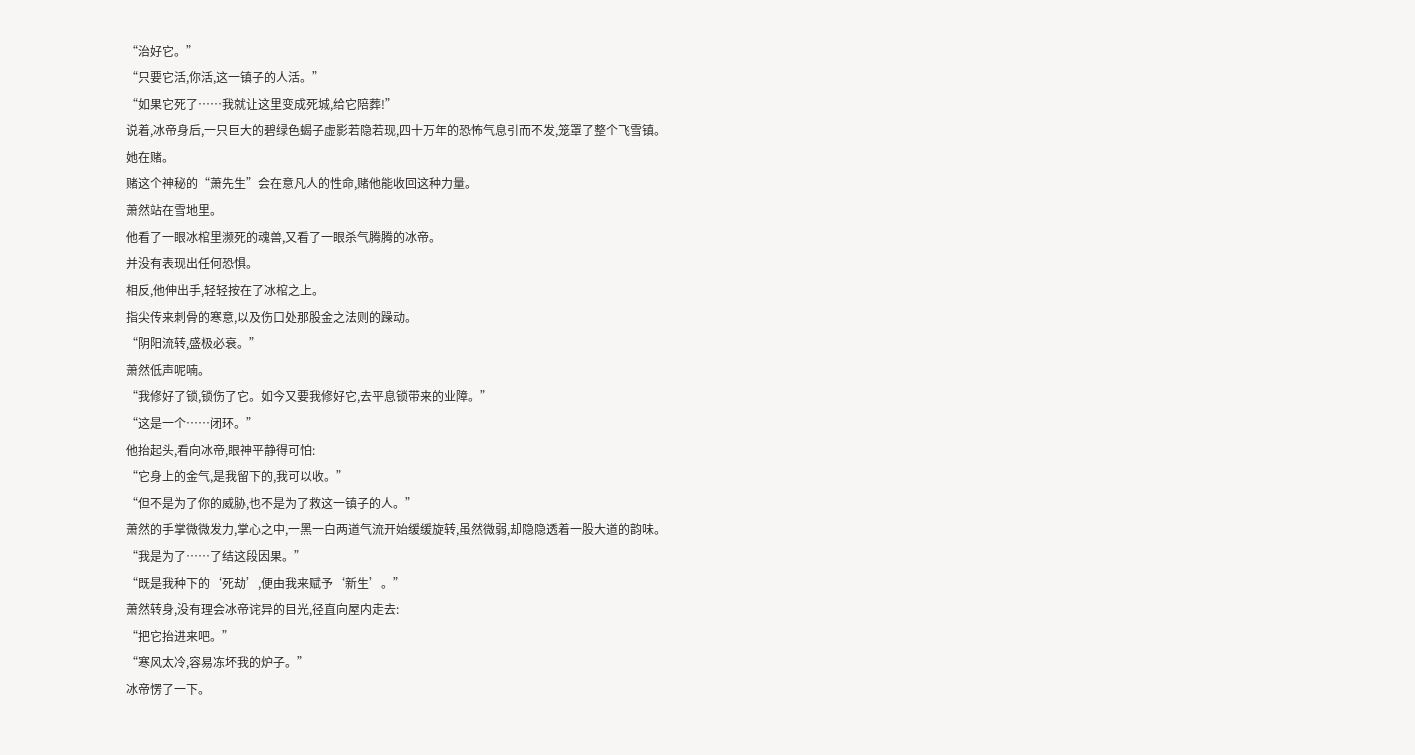“治好它。”
“只要它活,你活,这一镇子的人活。”
“如果它死了……我就让这里变成死城,给它陪葬!”
说着,冰帝身后,一只巨大的碧绿色蝎子虚影若隐若现,四十万年的恐怖气息引而不发,笼罩了整个飞雪镇。
她在赌。
赌这个神秘的“萧先生”会在意凡人的性命,赌他能收回这种力量。
萧然站在雪地里。
他看了一眼冰棺里濒死的魂兽,又看了一眼杀气腾腾的冰帝。
并没有表现出任何恐惧。
相反,他伸出手,轻轻按在了冰棺之上。
指尖传来刺骨的寒意,以及伤口处那股金之法则的躁动。
“阴阳流转,盛极必衰。”
萧然低声呢喃。
“我修好了锁,锁伤了它。如今又要我修好它,去平息锁带来的业障。”
“这是一个……闭环。”
他抬起头,看向冰帝,眼神平静得可怕:
“它身上的金气,是我留下的,我可以收。”
“但不是为了你的威胁,也不是为了救这一镇子的人。”
萧然的手掌微微发力,掌心之中,一黑一白两道气流开始缓缓旋转,虽然微弱,却隐隐透着一股大道的韵味。
“我是为了……了结这段因果。”
“既是我种下的‘死劫’,便由我来赋予‘新生’。”
萧然转身,没有理会冰帝诧异的目光,径直向屋内走去:
“把它抬进来吧。”
“寒风太冷,容易冻坏我的炉子。”
冰帝愣了一下。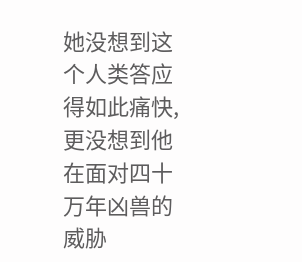她没想到这个人类答应得如此痛快,更没想到他在面对四十万年凶兽的威胁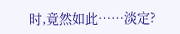时,竟然如此……淡定?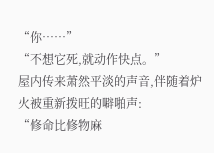“你……”
“不想它死,就动作快点。”
屋内传来萧然平淡的声音,伴随着炉火被重新拨旺的噼啪声:
“修命比修物麻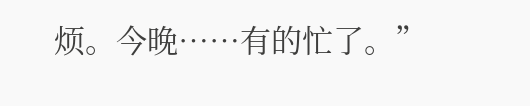烦。今晚……有的忙了。”